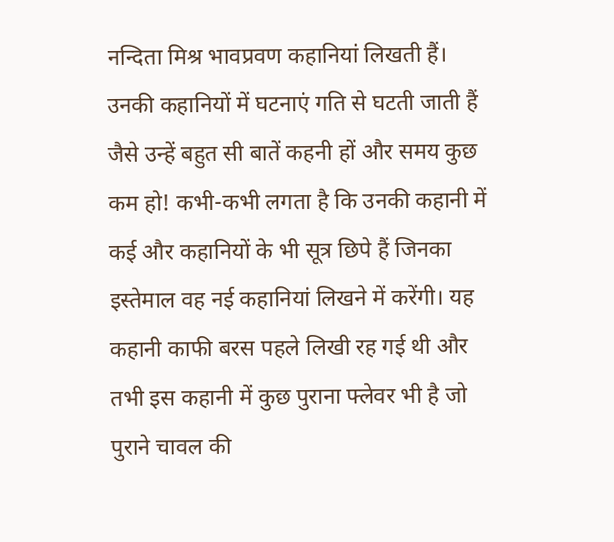नन्दिता मिश्र भावप्रवण कहानियां लिखती हैं। उनकी कहानियों में घटनाएं गति से घटती जाती हैं जैसे उन्हें बहुत सी बातें कहनी हों और समय कुछ कम हो! कभी-कभी लगता है कि उनकी कहानी में कई और कहानियों के भी सूत्र छिपे हैं जिनका इस्तेमाल वह नई कहानियां लिखने में करेंगी। यह कहानी काफी बरस पहले लिखी रह गई थी और तभी इस कहानी में कुछ पुराना फ्लेवर भी है जो पुराने चावल की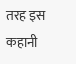तरह इस कहानी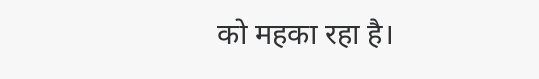को महका रहा है।